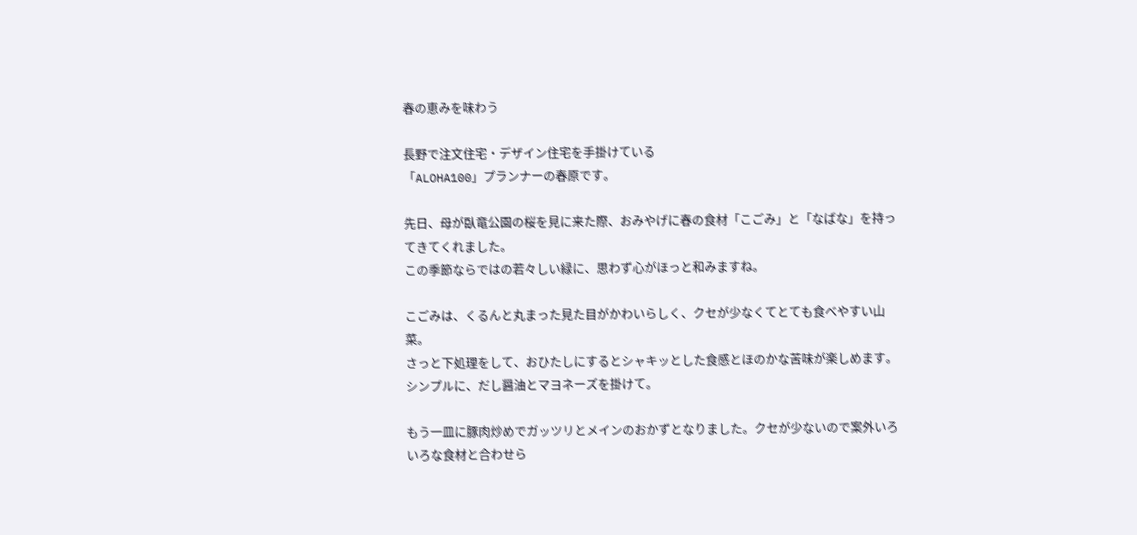春の恵みを味わう

長野で注文住宅・デザイン住宅を手掛けている
「ALOHA100」プランナーの春原です。

先日、母が臥竜公園の桜を見に来た際、おみやげに春の食材「こごみ」と「なばな」を持ってきてくれました。
この季節ならではの若々しい緑に、思わず心がほっと和みますね。

こごみは、くるんと丸まった見た目がかわいらしく、クセが少なくてとても食べやすい山菜。
さっと下処理をして、おひたしにするとシャキッとした食感とほのかな苦味が楽しめます。
シンプルに、だし醤油とマヨネーズを掛けて。

もう一皿に豚肉炒めでガッツリとメインのおかずとなりました。クセが少ないので案外いろいろな食材と合わせら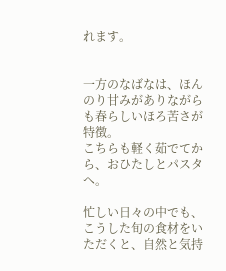れます。


一方のなばなは、ほんのり甘みがありながらも春らしいほろ苦さが特徴。
こちらも軽く茹でてから、おひたしとパスタへ。

忙しい日々の中でも、こうした旬の食材をいただくと、自然と気持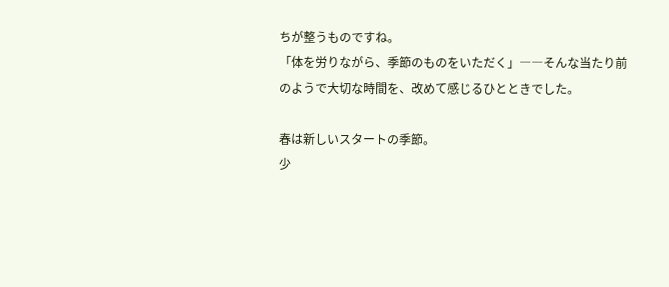ちが整うものですね。
「体を労りながら、季節のものをいただく」――そんな当たり前のようで大切な時間を、改めて感じるひとときでした。

春は新しいスタートの季節。
少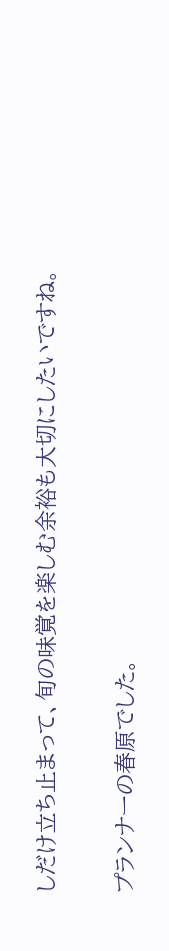しだけ立ち止まって、旬の味覚を楽しむ余裕も大切にしたいですね。

プランナーの春原でした。